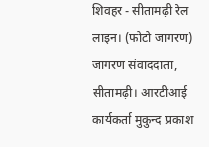शिवहर - सीतामढ़ी रेल लाइन। (फोटो जागरण)
जागरण संवाददाता, सीतामढ़ी। आरटीआई कार्यकर्ता मुकुन्द प्रकाश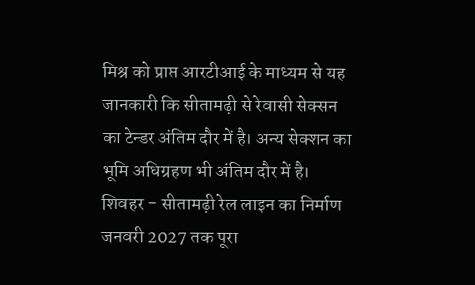मिश्र को प्राप्त आरटीआई के माध्यम से यह जानकारी कि सीतामढ़ी से रेवासी सेक्सन का टेन्डर अंतिम दौर में है। अन्य सेक्शन का भूमि अधिग्रहण भी अंतिम दौर में है। शिवहर - सीतामढ़ी रेल लाइन का निर्माण जनवरी 2027 तक पूरा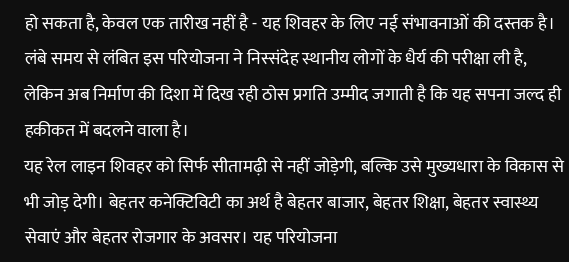हो सकता है, केवल एक तारीख नहीं है - यह शिवहर के लिए नई संभावनाओं की दस्तक है।
लंबे समय से लंबित इस परियोजना ने निस्संदेह स्थानीय लोगों के धैर्य की परीक्षा ली है, लेकिन अब निर्माण की दिशा में दिख रही ठोस प्रगति उम्मीद जगाती है कि यह सपना जल्द ही हकीकत में बदलने वाला है।
यह रेल लाइन शिवहर को सिर्फ सीतामढ़ी से नहीं जोड़ेगी, बल्कि उसे मुख्यधारा के विकास से भी जोड़ देगी। बेहतर कनेक्टिविटी का अर्थ है बेहतर बाजार, बेहतर शिक्षा, बेहतर स्वास्थ्य सेवाएं और बेहतर रोजगार के अवसर। यह परियोजना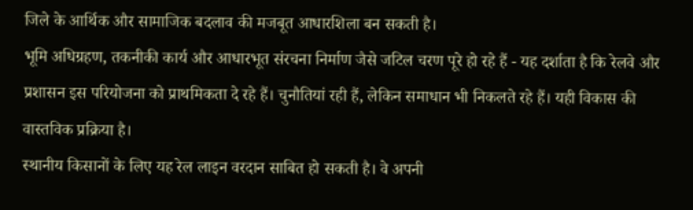जिले के आर्थिक और सामाजिक बदलाव की मजबूत आधारशिला बन सकती है।
भूमि अधिग्रहण, तकनीकी कार्य और आधारभूत संरचना निर्माण जैसे जटिल चरण पूरे हो रहे हैं - यह दर्शाता है कि रेलवे और प्रशासन इस परियोजना को प्राथमिकता दे रहे हैं। चुनौतियां रही हैं, लेकिन समाधान भी निकलते रहे हैं। यही विकास की वास्तविक प्रक्रिया है।
स्थानीय किसानों के लिए यह रेल लाइन वरदान साबित हो सकती है। वे अपनी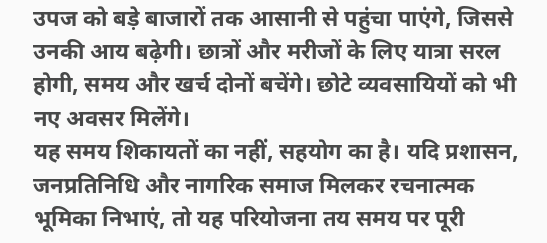उपज को बड़े बाजारों तक आसानी से पहुंचा पाएंगे, जिससे उनकी आय बढ़ेगी। छात्रों और मरीजों के लिए यात्रा सरल होगी, समय और खर्च दोनों बचेंगे। छोटे व्यवसायियों को भी नए अवसर मिलेंगे।
यह समय शिकायतों का नहीं, सहयोग का है। यदि प्रशासन, जनप्रतिनिधि और नागरिक समाज मिलकर रचनात्मक भूमिका निभाएं, तो यह परियोजना तय समय पर पूरी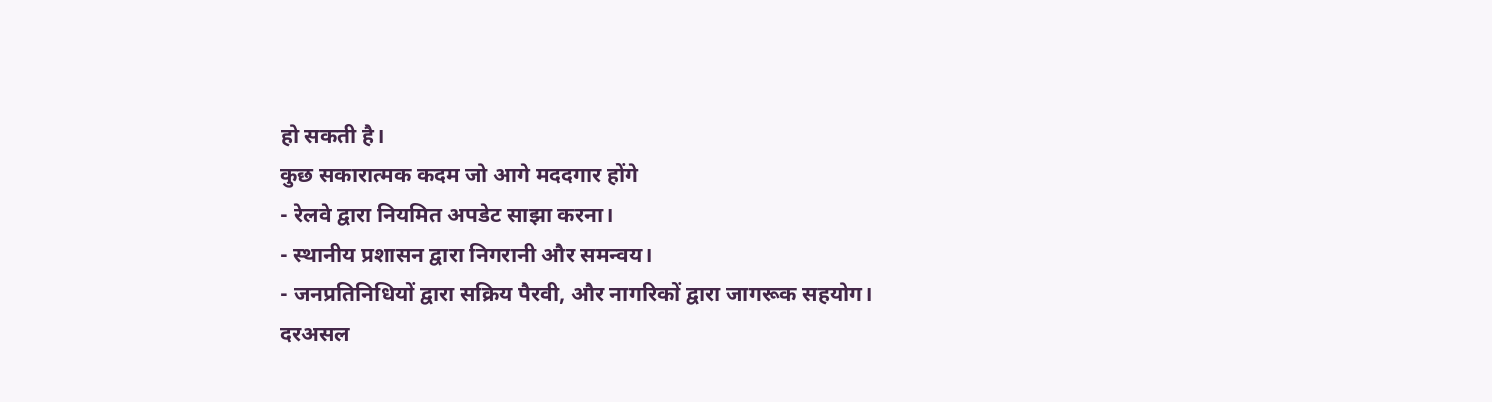हो सकती है।
कुछ सकारात्मक कदम जो आगे मददगार होंगे
- रेलवे द्वारा नियमित अपडेट साझा करना।
- स्थानीय प्रशासन द्वारा निगरानी और समन्वय।
- जनप्रतिनिधियों द्वारा सक्रिय पैरवी, और नागरिकों द्वारा जागरूक सहयोग।
दरअसल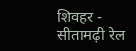शिवहर - सीतामढ़ी रेल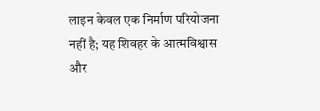लाइन केवल एक निर्माण परियोजना नहीं है; यह शिवहर के आत्मविश्वास और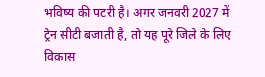भविष्य की पटरी है। अगर जनवरी 2027 में ट्रेन सीटी बजाती है, तो यह पूरे जिले के लिए विकास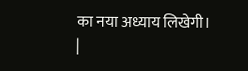का नया अध्याय लिखेगी। |